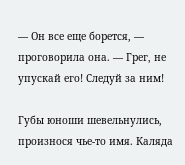— Он все еще борется, — проговорила она. — Грег, не упускай его! Следуй за ним!

Губы юноши шевельнулись, произнося чье-то имя. Каляда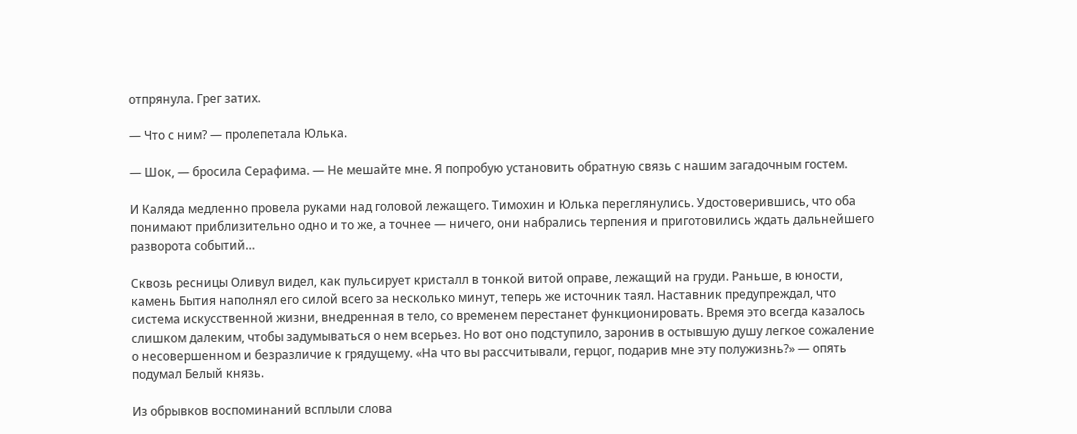отпрянула. Грег затих.

— Что с ним? — пролепетала Юлька.

— Шок, — бросила Серафима. — Не мешайте мне. Я попробую установить обратную связь с нашим загадочным гостем.

И Каляда медленно провела руками над головой лежащего. Тимохин и Юлька переглянулись. Удостоверившись, что оба понимают приблизительно одно и то же, а точнее — ничего, они набрались терпения и приготовились ждать дальнейшего разворота событий…

Сквозь ресницы Оливул видел, как пульсирует кристалл в тонкой витой оправе, лежащий на груди. Раньше, в юности, камень Бытия наполнял его силой всего за несколько минут, теперь же источник таял. Наставник предупреждал, что система искусственной жизни, внедренная в тело, со временем перестанет функционировать. Время это всегда казалось слишком далеким, чтобы задумываться о нем всерьез. Но вот оно подступило, заронив в остывшую душу легкое сожаление о несовершенном и безразличие к грядущему. «На что вы рассчитывали, герцог, подарив мне эту полужизнь?» — опять подумал Белый князь.

Из обрывков воспоминаний всплыли слова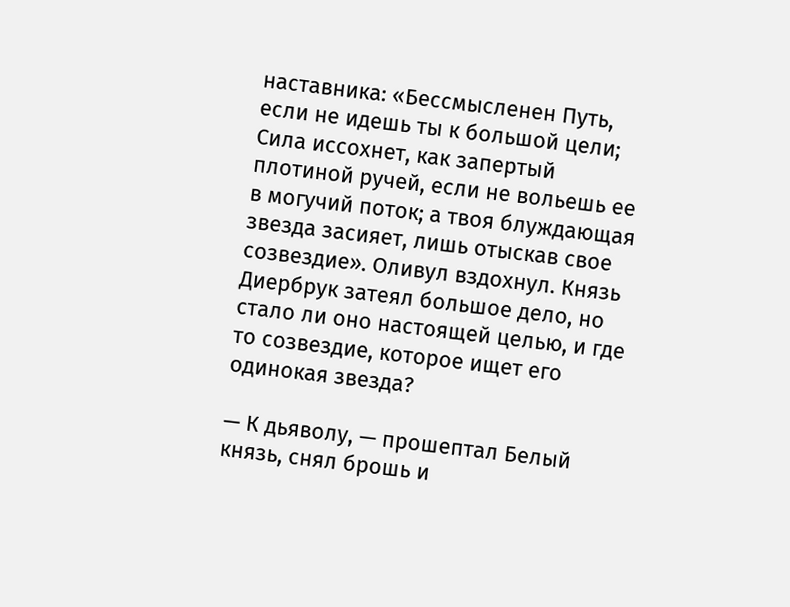наставника: «Бессмысленен Путь, если не идешь ты к большой цели; Сила иссохнет, как запертый плотиной ручей, если не вольешь ее в могучий поток; а твоя блуждающая звезда засияет, лишь отыскав свое созвездие». Оливул вздохнул. Князь Диербрук затеял большое дело, но стало ли оно настоящей целью, и где то созвездие, которое ищет его одинокая звезда?

— К дьяволу, — прошептал Белый князь, снял брошь и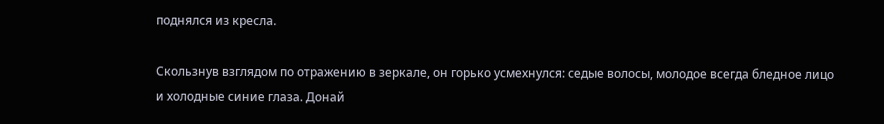поднялся из кресла.

Скользнув взглядом по отражению в зеркале, он горько усмехнулся: седые волосы, молодое всегда бледное лицо и холодные синие глаза. Донай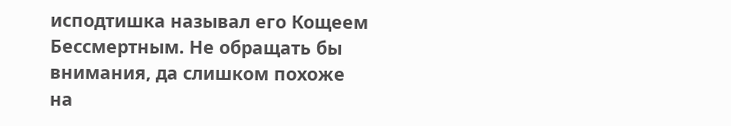исподтишка называл его Кощеем Бессмертным. Не обращать бы внимания, да слишком похоже на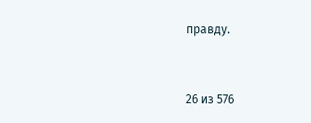правду.



26 из 576